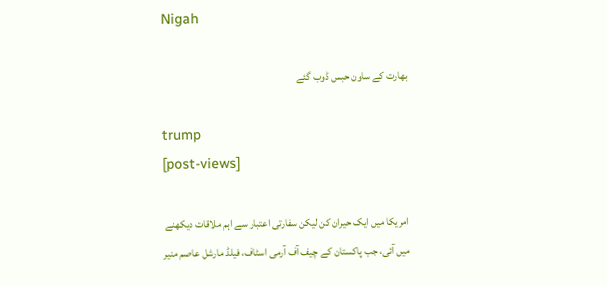Nigah

بھارت کے ساون حبس ڈوب گئے

trump
[post-views]

امریکا میں ایک حیران کن لیکن سفارتی اعتبار سے اہم ملاقات دیکھنے میں آئی، جب پاکستان کے چیف آف آرمی اسٹاف، فیلڈ مارشل عاصم منیر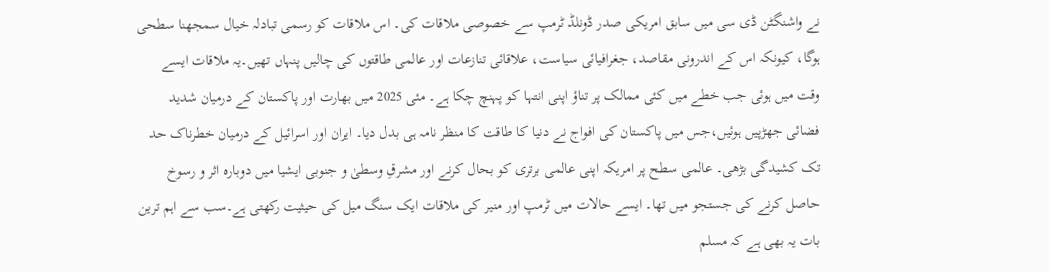نے واشنگٹن ڈی سی میں سابق امریکی صدر ڈونلڈ ٹرمپ سے خصوصی ملاقات کی۔ اس ملاقات کو رسمی تبادلہ خیال سمجھنا سطحی ہوگا، کیونکہ اس کے اندرونی مقاصد، جغرافیائی سیاست، علاقائی تنازعات اور عالمی طاقتوں کی چالیں پنہاں تھیں۔یہ ملاقات ایسے وقت میں ہوئی جب خطے میں کئی ممالک پر تناؤ اپنی انتہا کو پہنچ چکا ہے۔ مئی 2025 میں بھارت اور پاکستان کے درمیان شدید فضائی جھڑپیں ہوئیں،جس میں پاکستان کی افواج نے دنیا کا طاقت کا منظر نامہ ہی بدل دیا۔ ایران اور اسرائیل کے درمیان خطرناک حد تک کشیدگی بڑھی۔ عالمی سطح پر امریکہ اپنی عالمی برتری کو بحال کرنے اور مشرقِ وسطیٰ و جنوبی ایشیا میں دوبارہ اثر و رسوخ حاصل کرنے کی جستجو میں تھا۔ ایسے حالات میں ٹرمپ اور منیر کی ملاقات ایک سنگ میل کی حیثیت رکھتی ہے۔سب سے اہم ترین بات یہ بھی ہے کہ مسلم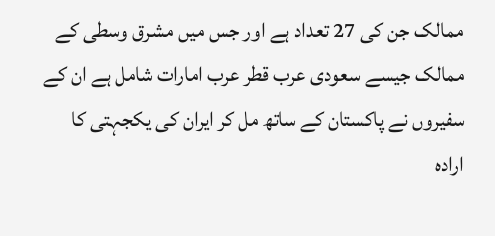ممالک جن کی 27 تعداد ہے اور جس میں مشرق وسطی کے ممالک جیسے سعودی عرب قطر عرب امارات شامل ہے ان کے سفیروں نے پاکستان کے ساتھ مل کر ایران کی یکجہتی کا ارادہ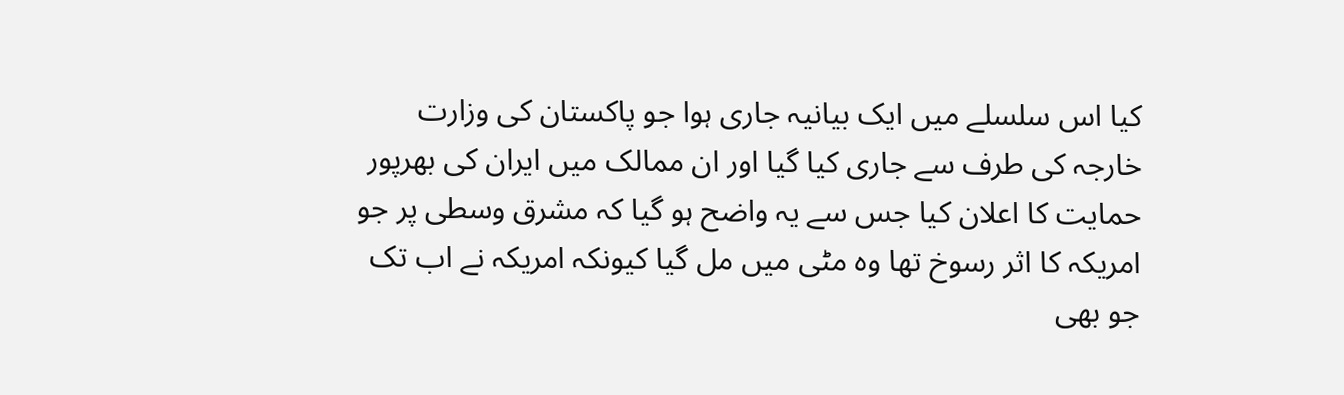کیا اس سلسلے میں ایک بیانیہ جاری ہوا جو پاکستان کی وزارت خارجہ کی طرف سے جاری کیا گیا اور ان ممالک میں ایران کی بھرپور حمایت کا اعلان کیا جس سے یہ واضح ہو گیا کہ مشرق وسطی پر جو امریکہ کا اثر رسوخ تھا وہ مٹی میں مل گیا کیونکہ امریکہ نے اب تک جو بھی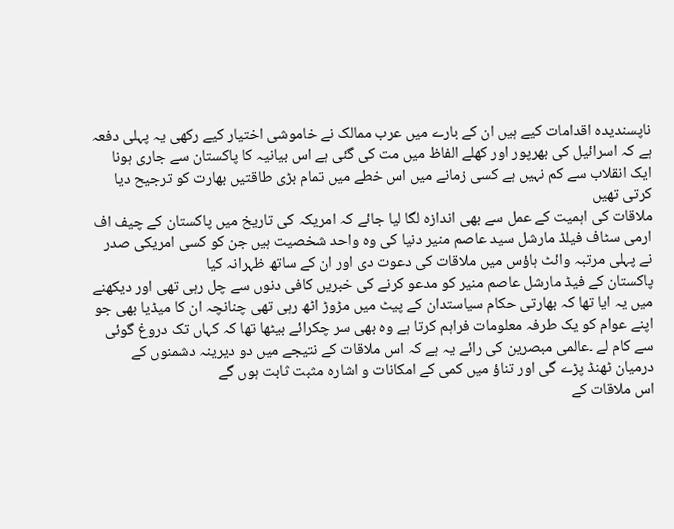ناپسندیدہ اقدامات کیے ہیں ان کے بارے میں عرب ممالک نے خاموشی اختیار کیے رکھی یہ پہلی دفعہ ہے کہ اسرائیل کی بھرپور اور کھلے الفاظ میں مت کی گئی ہے اس بیانیہ کا پاکستان سے جاری ہونا ایک انقلاب سے کم نہیں ہے کسی زمانے میں اس خطے میں تمام بڑی طاقتیں بھارت کو ترجیح دیا کرتی تھیں
ملاقات کی اہمیت کے عمل سے بھی اندازہ لگا لیا جائے کہ امریکہ کی تاریخ میں پاکستان کے چیف اف ارمی سٹاف فیلڈ مارشل سید عاصم منیر دنیا کی وہ واحد شخصیت ہیں جن کو کسی امریکی صدر نے پہلی مرتبہ وائٹ ہاؤس میں ملاقات کی دعوت دی اور ان کے ساتھ ظہرانہ کیا
پاکستان کے فیڈ مارشل عاصم منیر کو مدعو کرنے کی خبریں کافی دنوں سے چل رہی تھی اور دیکھنے میں یہ ایا تھا کہ بھارتی حکام سیاستدان کے پیٹ میں مڑوڑ اٹھ رہی تھی چنانچہ ان کا میڈیا بھی جو اپنے عوام کو یک طرفہ معلومات فراہم کرتا ہے وہ بھی سر چکرائے بیٹھا تھا کہ کہاں تک دروغ گوئی سے کام لے ۔عالمی مبصرین کی رائے یہ ہے کہ اس ملاقات کے نتیجے میں دو دیرینہ دشمنوں کے درمیان ٹھنڈ پڑے گی اور تناؤ میں کمی کے امکانات و اشارہ مثبت ثابت ہوں گے
اس ملاقات کے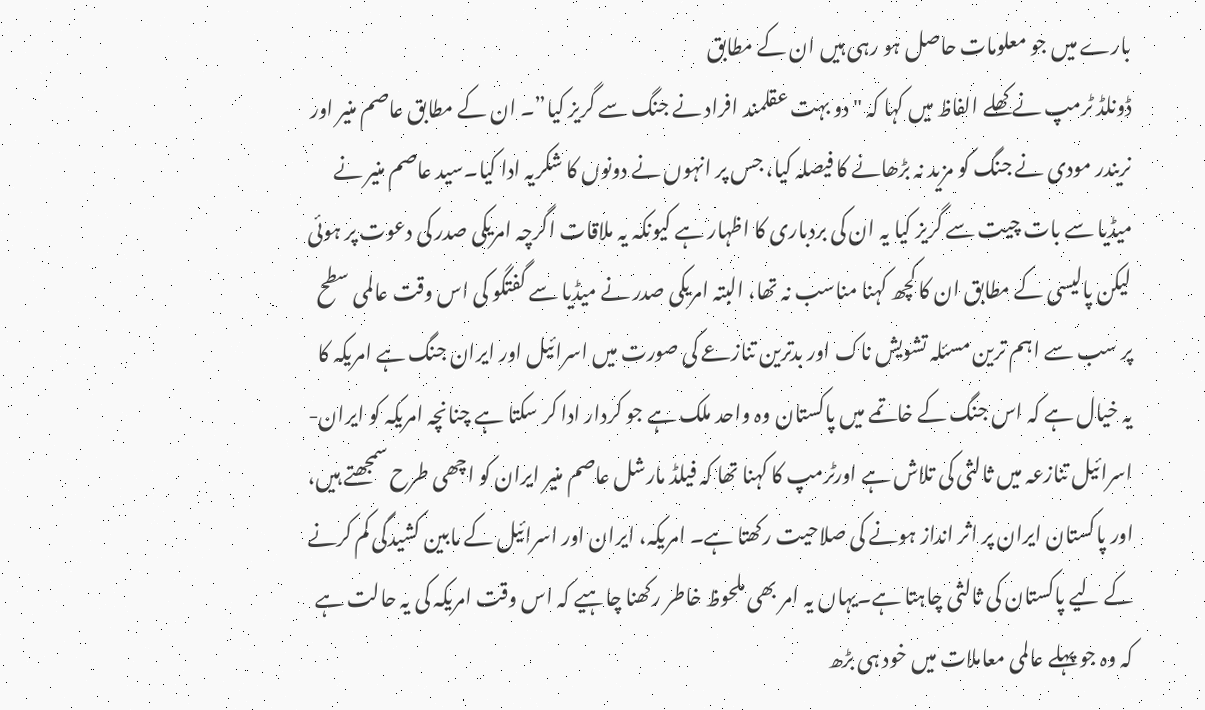بارے میں جو معلومات حاصل ہو رہی ہیں ان کے مطابق
ڈونلڈ ٹرمپ نے کھلے الفاظ میں کہا کہ "دو بہت عقلمند افراد نے جنگ سے گریز کیا”۔ ان کے مطابق عاصم منیر اور نریندر مودی نے جنگ کو مزید نہ بڑھانے کا فیصلہ کیا، جس پر انہوں نے دونوں کا شکریہ ادا کیا۔سید عاصم منیر نے میڈیا سے بات چیت سے گریز کیا یہ ان کی بردباری کا اظہار ہے کیونکہ یہ ملاقات اگرچہ امریکی صدر کی دعوت پر ہوئی لیکن پالیسی کے مطابق ان کا کچھ کہنا مناسب نہ تھا، البتہ امریکی صدر نے میڈیا سے گفتگو کی اس وقت عالمی سطح پر سب سے اہم ترین مسئلہ تشویش ناک اور بدترین تنازعے کی صورت میں اسرائیل اور ایران جنگ ہے امریکہ کا یہ خیال ہے کہ اس جنگ کے خاتمے میں پاکستان وہ واحد ملک ہے جو کردار ادا کر سکتا ہے چنانچہ امریکہ کو ایران-اسرائیل تنازعہ میں ثالثی کی تلاش ہے اورٹرمپ کا کہنا تھا کہ فیلڈ مارشل عاصم منیر ایران کو اچھی طرح سمجھتے ہیں، اور پاکستان ایران پر اثر انداز ہونے کی صلاحیت رکھتا ہے۔ امریکہ، ایران اور اسرائیل کے مابین کشیدگی کم کرنے کے لیے پاکستان کی ثالثی چاہتا ہے۔یہاں یہ امر بھی ملحوظ خاطر رکھنا چاہیے کہ اس وقت امریکہ کی یہ حالت ہے کہ وہ جو پہلے عالمی معاملات میں خود ہی بڑھ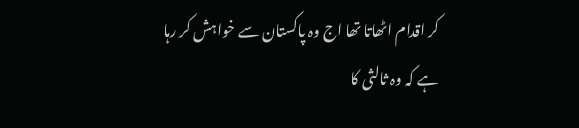کر اقدام اٹھاتا تھا اج وہ پاکستان سے خواہش کر رہا ہے کہ وہ ثالثی کا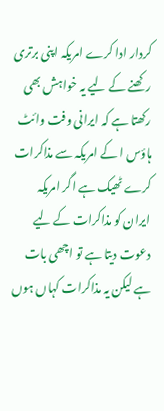کردار ادا کرے امریکہ اپنی برتری رکھنے کے لیے یہ خواہش بھی رکھتا ہے کہ ایرانی وفت وائٹ ہاؤس ا کے امریکہ سے مذاکرات کرے ٹھیک ہے اگر امریکہ ایران کو مذاکرات کے لیے دعوت دیتا ہے تو اچھی بات ہے لیکن یہ مذاکرات کہاں ہوں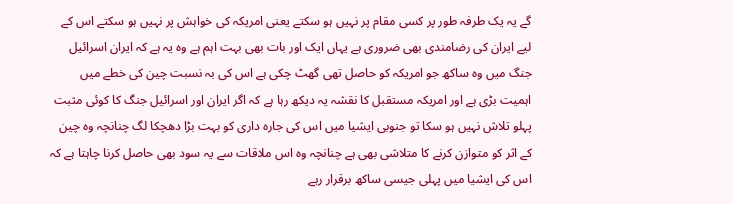گے یہ یک طرفہ طور پر کسی مقام پر نہیں ہو سکتے یعنی امریکہ کی خواہش پر نہیں ہو سکتے اس کے لیے ایران کی رضامندی بھی ضروری ہے یہاں ایک اور بات بھی بہت اہم ہے وہ یہ ہے کہ ایران اسرائیل جنگ میں وہ ساکھ جو امریکہ کو حاصل تھی گھٹ چکی ہے اس کی بہ نسبت چین کی خطے میں اہمیت بڑی ہے اور امریکہ مستقبل کا نقشہ یہ دیکھ رہا ہے کہ اگر ایران اور اسرائیل جنگ کا کوئی مثبت پہلو تلاش نہیں ہو سکا تو جنوبی ایشیا میں اس کی جارہ داری کو بہت بڑا دھچکا لگ چنانچہ وہ چین کے اثر کو متوازن کرنے کا متلاشی بھی ہے چنانچہ وہ اس ملاقات سے یہ سود بھی حاصل کرنا چاہتا ہے کہ اس کی ایشیا میں پہلی جیسی ساکھ برقرار رہے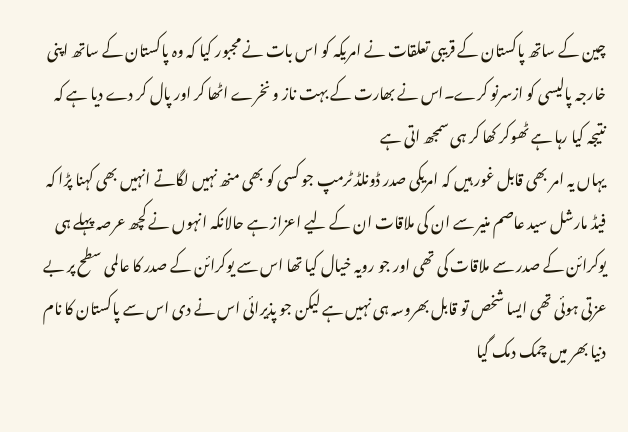چین کے ساتھ پاکستان کے قریبی تعلقات نے امریکہ کو اس بات نے مجبور کیا کہ وہ پاکستان کے ساتھ اپنی خارجہ پالیسی کو ازسرنو کرے۔اس نے بھارت کے بہت ناز و نخرے اٹھا کر اور پال کر دے دیا ہے کہ نتیجہ کیا رہا ہے ٹھوکر کھا کر ہی سمجھ اتی ہے
یہاں یہ امر بھی قابل غور ہیں کہ امریکی صدر ڈونلڈ ٹرمپ جو کسی کو بھی منھ نہیں لگاتے انہیں بھی کہنا پڑا کہ فیڈ مارشل سید عاصم منیر سے ان کی ملاقات ان کے لیے اعزاز ہے حالانکہ انہوں نے کچھ عرصہ پہلے ہی یوکرائن کے صدر سے ملاقات کی تھی اور جو رویہ خیال کیا تھا اس سے یوکرائن کے صدر کا عالمی سطح پر بے عزتی ہوئی تھی ایسا شخص تو قابل بھروسہ ہی نہیں ہے لیکن جو پذیرائی اس نے دی اس سے پاکستان کا نام دنیا بھر میں چمک دمک گیا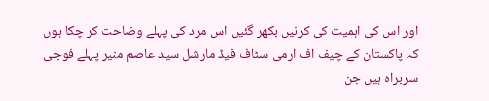اور اس کی اہمیت کی کرنیں بکھر گئیں اس مرد کی پہلے وضاحت کر چکا ہوں کہ پاکستان کے چیف اف ارمی سٹاف فیڈ مارشل سید عاصم منیر پہلے فوجی سربراہ ہیں جن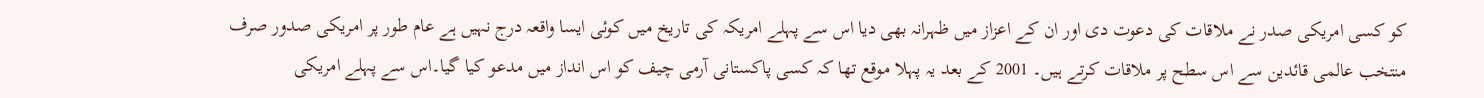کو کسی امریکی صدر نے ملاقات کی دعوت دی اور ان کے اعزاز میں ظہرانہ بھی دیا اس سے پہلے امریکہ کی تاریخ میں کوئی ایسا واقعہ درج نہیں ہے عام طور پر امریکی صدور صرف منتخب عالمی قائدین سے اس سطح پر ملاقات کرتے ہیں۔ 2001 کے بعد یہ پہلا موقع تھا کہ کسی پاکستانی آرمی چیف کو اس انداز میں مدعو کیا گیا۔اس سے پہلے امریکی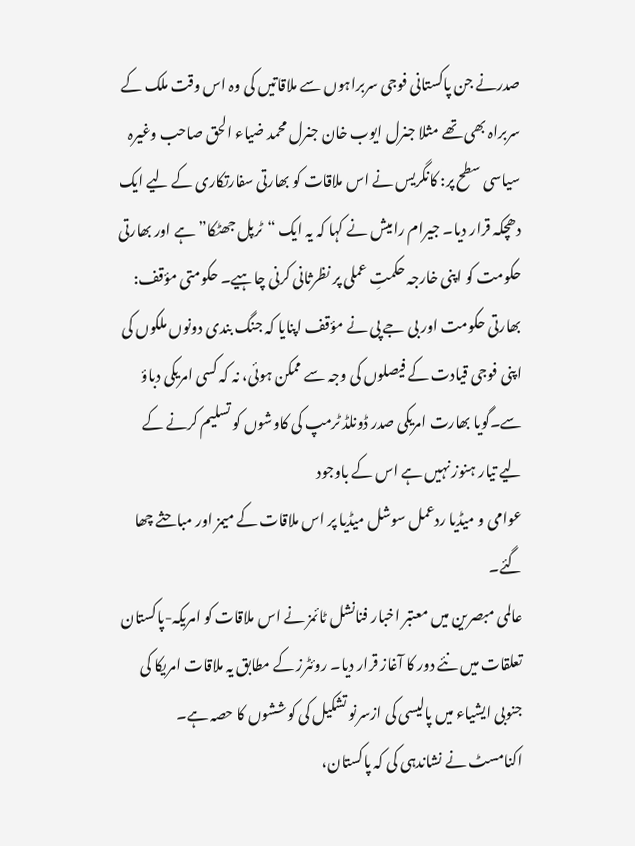صدرنے جن پاکستانی فوجی سربراہوں سے ملاقاتیں کی وہ اس وقت ملک کے سربراہ بھی تھے مثلا جنرل ایوب خان جنرل محمد ضیاء الحق صاحب وغیرہ
سیاسی سطح پر: کانگریس نے اس ملاقات کو بھارتی سفارتکاری کے لیے ایک دھچکہ قرار دیا۔ جیرام رامیش نے کہا کہ یہ ایک “ٹرپل جھٹکا” ہے اور بھارتی حکومت کو اپنی خارجہ حکمتِ عملی پر نظرثانی کرنی چاہیے۔ حکومتی مؤقف: بھارتی حکومت اور بی جے پی نے مؤقف اپنایا کہ جنگ بندی دونوں ملکوں کی اپنی فوجی قیادت کے فیصلوں کی وجہ سے ممکن ہوئی، نہ کہ کسی امریکی دباؤ سے۔گویا بھارت امریکی صدر ڈونلڈ ٹرمپ کی کاوشوں کو تسلیم کرنے کے لیے تیار ہنوز نہیں ہے اس کے باوجود
عوامی و میڈیا ردعمل سوشل میڈیا پر اس ملاقات کے میمز اور مباحثے چھا گئے۔
عالمی مبصرین میں معتبر اخبار فنانشل ٹائمز نے اس ملاقات کو امریکہ-پاکستان تعلقات میں نئے دور کا آغاز قرار دیا۔ روئٹرز کے مطابق یہ ملاقات امریکا کی جنوبی ایشیاء میں پالیسی کی ازسرنو تشکیل کی کوششوں کا حصہ ہے۔
اکنامسٹ نے نشاندہی کی کہ پاکستان،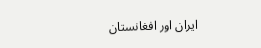ایران اور افغانستان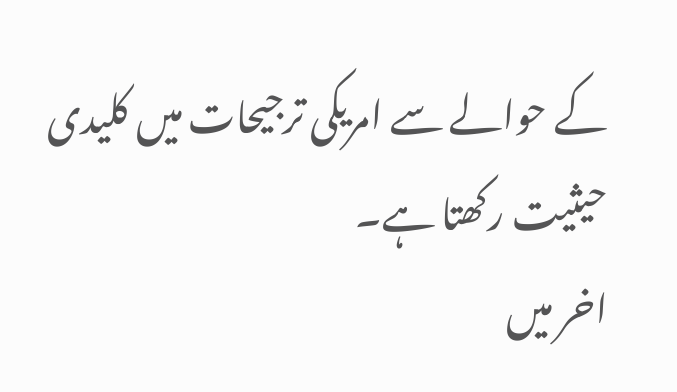کے حوالے سے امریکی ترجیحات میں کلیدی حیثیت رکھتا ہے۔
اخر میں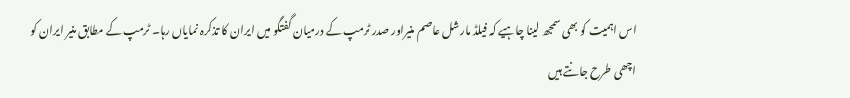اس اہمیت کو بھی سمجھ لینا چاہیے کہ فیلڈ مارشل عاصم منیراور صدر ٹرمپ کے درمیان گفتگو میں ایران کا تذکرہ نمایاں رہا۔ ٹرمپ کے مطابق منیر ایران کو اچھی طرح جانتے ہیں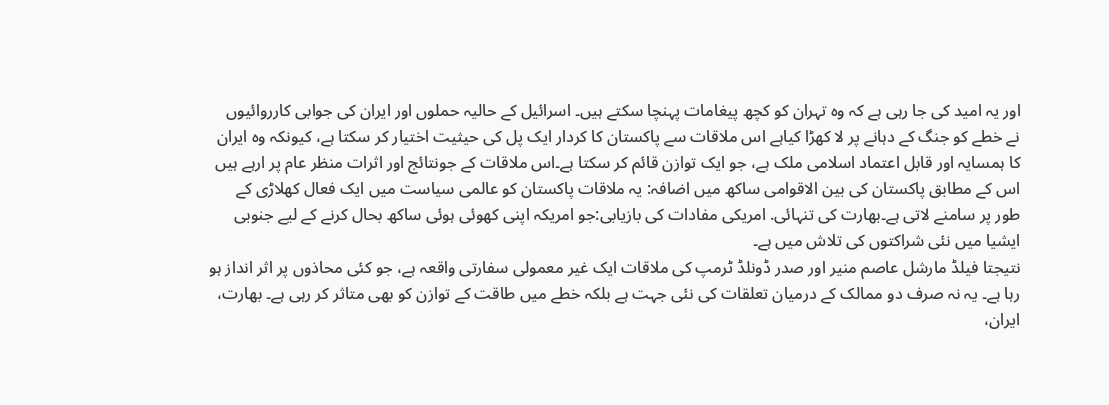اور یہ امید کی جا رہی ہے کہ وہ تہران کو کچھ پیغامات پہنچا سکتے ہیں۔ اسرائیل کے حالیہ حملوں اور ایران کی جوابی کارروائیوں نے خطے کو جنگ کے دہانے پر لا کھڑا کیاہے اس ملاقات سے پاکستان کا کردار ایک پل کی حیثیت اختیار کر سکتا ہے، کیونکہ وہ ایران کا ہمسایہ اور قابل اعتماد اسلامی ملک ہے، جو ایک توازن قائم کر سکتا ہے۔اس ملاقات کے جونتائج اور اثرات منظر عام پر ارہے ہیں اس کے مطابق پاکستان کی بین الاقوامی ساکھ میں اضافہ: یہ ملاقات پاکستان کو عالمی سیاست میں ایک فعال کھلاڑی کے طور پر سامنے لاتی ہے۔بھارت کی تنہائی. امریکی مفادات کی بازیابی:جو امریکہ اپنی کھوئی ہوئی ساکھ بحال کرنے کے لیے جنوبی ایشیا میں نئی شراکتوں کی تلاش میں ہے۔
نتیجتا فیلڈ مارشل عاصم منیر اور صدر ڈونلڈ ٹرمپ کی ملاقات ایک غیر معمولی سفارتی واقعہ ہے، جو کئی محاذوں پر اثر انداز ہو رہا ہے۔ یہ نہ صرف دو ممالک کے درمیان تعلقات کی نئی جہت ہے بلکہ خطے میں طاقت کے توازن کو بھی متاثر کر رہی ہے۔ بھارت، ایران،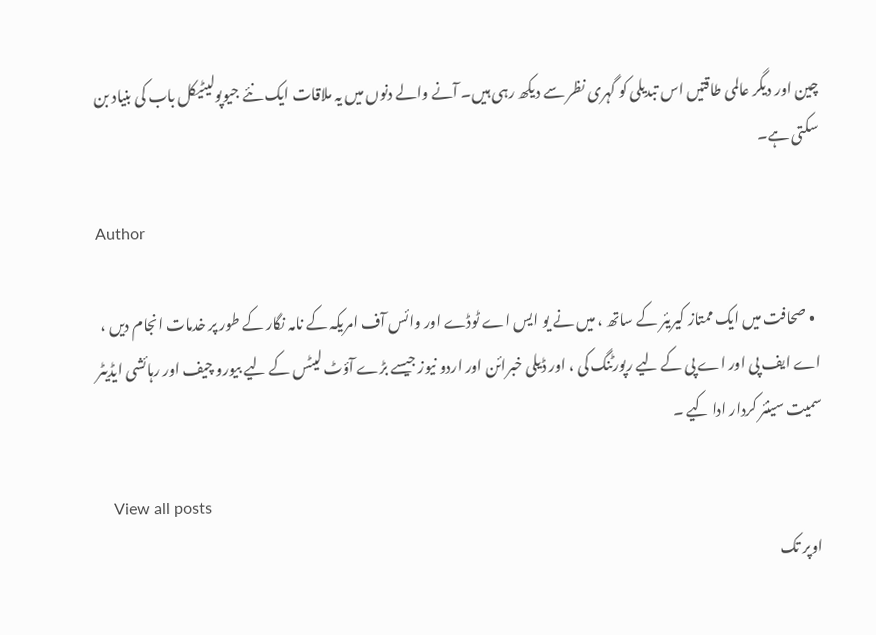چین اور دیگر عالمی طاقتیں اس تبدیلی کو گہری نظر سے دیکھ رہی ہیں۔ آنے والے دنوں میں یہ ملاقات ایک نئے جیوپولیٹیکل باب کی بنیاد بن سکتی ہے۔

Author

  • صحافت میں ایک ممتاز کیریئر کے ساتھ ، میں نے یو ایس اے ٹوڈے اور وائس آف امریکہ کے نامہ نگار کے طور پر خدمات انجام دیں ، اے ایف پی اور اے پی کے لیے رپورٹنگ کی ، اور ڈیلی خبرائن اور اردو نیوز جیسے بڑے آؤٹ لیٹس کے لیے بیورو چیف اور رہائشی ایڈیٹر سمیت سینئر کردار ادا کیے ۔

    View all posts
اوپر تک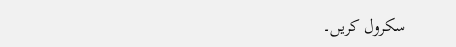سکرول کریں۔